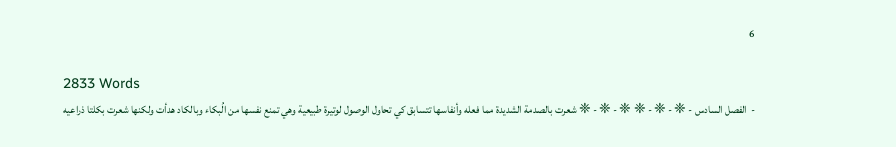6

2833 Words
-  الفصل السادس - ❈ - ❈ - ❈ ❈ - ❈ - ❈ شعرت بالصدمة الشديدة مما فعله وأنفاسها تتسابق كي تحاول الوصول لوتيرة طبيعية وهي تمنع نفسها من الُبكاء وبالكاد هدأت ولكنها شعرت بكلتا ذراعيه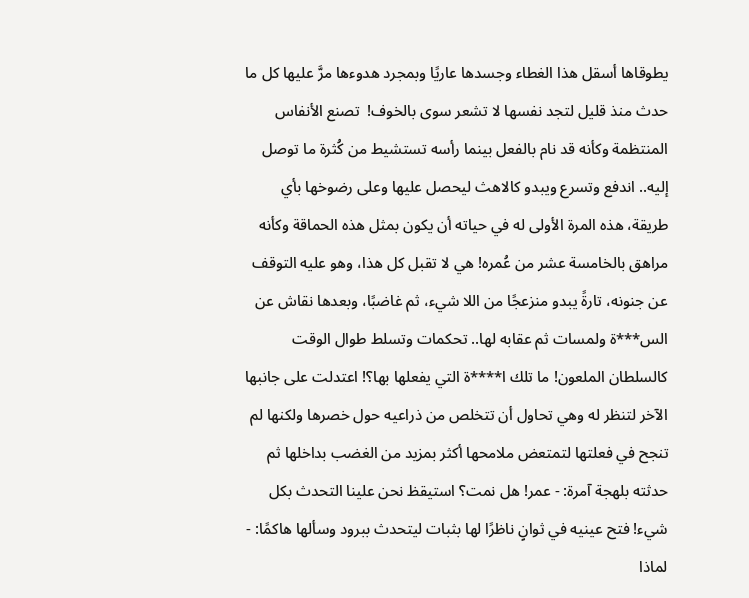يطوقاها أسقل هذا الغطاء وجسدها عاريًا وبمجرد هدوءها مرَّ عليها كل ما حدث منذ قليل لتجد نفسها لا تشعر سوى بالخوف!  تصنع الأنفاس المنتظمة وكأنه قد نام بالفعل بينما رأسه تستشيط من كُثرة ما توصل إليه.. اندفع وتسرع ويبدو كالاهث ليحصل عليها وعلى رضوخها بأي طريقة، هذه المرة الأولى له في حياته أن يكون بمثل هذه الحماقة وكأنه مراهق بالخامسة عشر من عُمره! هي لا تقبل كل هذا، وهو عليه التوقف عن جنونه، تارةً يبدو منزعجًا من اللا شيء، ثم غاضبًا، وبعدها نقاش عن الس***ة ولمسات ثم عقابه لها.. تحكمات وتسلط طوال الوقت كالسلطان الملعون! ما تلك ا****ة التي يفعلها بها؟! اعتدلت على جانبها الآخر لتنظر له وهي تحاول أن تتخلص من ذراعيه حول خصرها ولكنها لم تنجح في فعلتها لتمتعض ملامحها أكثر بمزيد من الغضب بداخلها ثم حدثته بلهجة آمرة: - عمر! هل نمت؟ استيقظ نحن علينا التحدث بكل شيء! فتح عينيه في ثوانٍ ناظرًا لها بثبات ليتحدث ببرود وسألها هاكمًا: - لماذا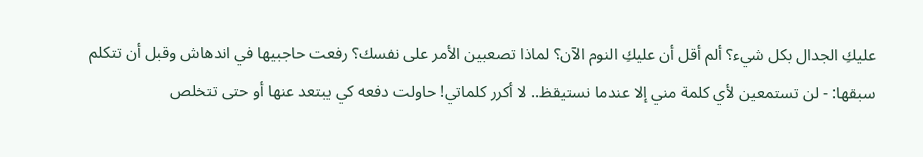عليكِ الجدال بكل شيء؟ ألم أقل أن عليكِ النوم الآن؟ لماذا تصعبين الأمر على نفسك؟ رفعت حاجبيها في اندهاش وقبل أن تتكلم سبقها: - لن تستمعين لأي كلمة مني إلا عندما نستيقظ.. لا أكرر كلماتي! حاولت دفعه كي يبتعد عنها أو حتى تتخلص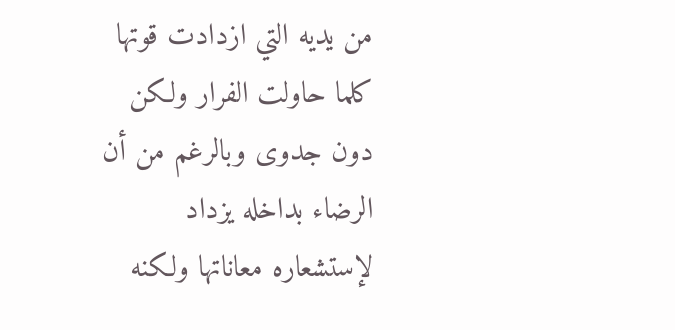من يديه التي ازدادت قوتها كلما حاولت الفرار ولكن دون جدوى وبالرغم من أن الرضاء بداخله يزداد لإستشعاره معاناتها ولكنه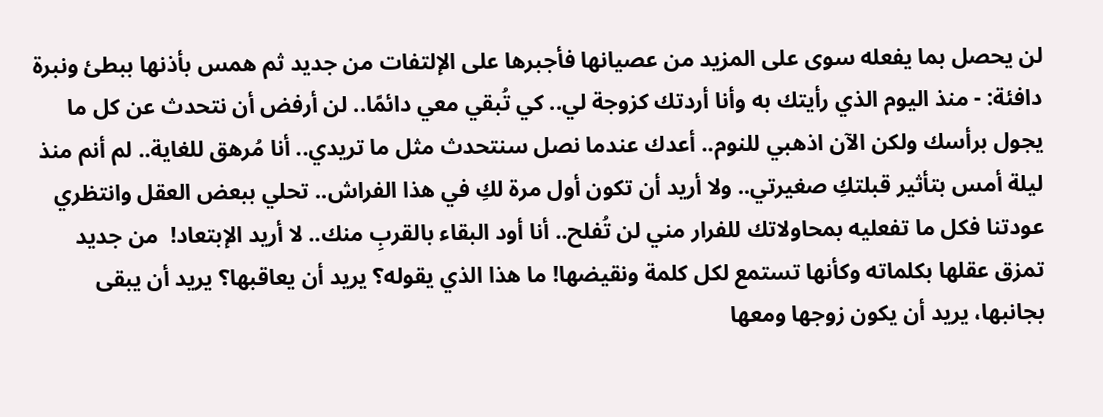لن يحصل بما يفعله سوى على المزيد من عصيانها فأجبرها على الإلتفات من جديد ثم همس بأذنها ببطئ ونبرة دافئة: - منذ اليوم الذي رأيتك به وأنا أردتك كزوجة لي.. كي تُبقي معي دائمًا.. لن أرفض أن نتحدث عن كل ما يجول برأسك ولكن الآن اذهبي للنوم.. أعدك عندما نصل سنتحدث مثل ما تريدي.. أنا مُرهق للغاية.. لم أنم منذ ليلة أمس بتأثير قبلتكِ صغيرتي.. ولا أريد أن تكون أول مرة لكِ في هذا الفراش.. تحلي ببعض العقل وانتظري عودتنا فكل ما تفعليه بمحاولاتك للفرار مني لن تُفلح.. أنا أود البقاء بالقربِ منك.. لا أريد الإبتعاد!  من جديد تمزق عقلها بكلماته وكأنها تستمع لكل كلمة ونقيضها! ما هذا الذي يقوله؟ يريد أن يعاقبها؟ يريد أن يبقى بجانبها، يريد أن يكون زوجها ومعها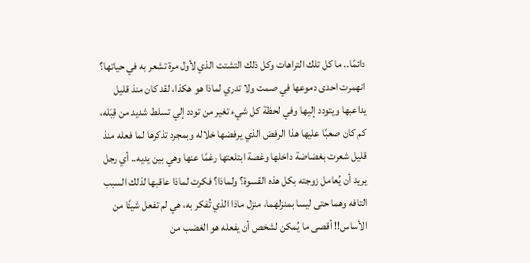دائمًا.. ما كل تلك التراهات وكل ذلك التشتت الذي لأول مرة تشعر به في حياتها؟ انهمرت احدى دموعها في صمت ولا تدري لماذا هو هكذا، لقد كان منذ قليل يداعبها ويتودد إليها وفي لحظة كل شيء تغير من تودد إلي تسلط شديد من قِبَله، كم كان صعبًا عليها هذا الرفض الذي يرفضها خلاله وبمجرد تذكرها لما فعله منذ قليل شعرت بغضاضة داخلها وغصة ابتلعتها رغمًا عنها وهي بين يديه.. أي رجل يريد أن يُعامل زوجته بكل هذه القسوة؟ ولماذا؟ فكرت لماذا عاقبها لذلك السبب التافه وهما حتى ليسا بمنزلهما، منزل ماذا الذي تُفكر به، هي لم تفعل شيئًا من الأساس!! أقصى ما يُمكن لشخص أن يفعله هو الغضب من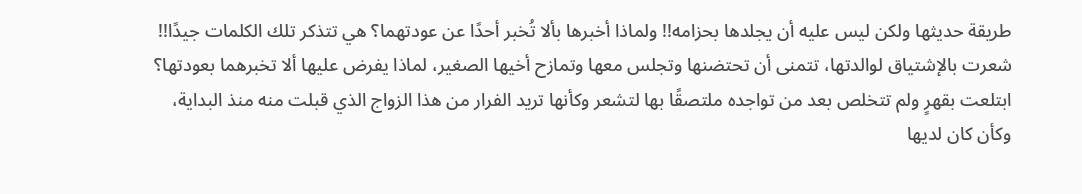طريقة حديثها ولكن ليس عليه أن يجلدها بحزامه!! ولماذا أخبرها بألا تُخبر أحدًا عن عودتهما؟ هي تتذكر تلك الكلمات جيدًا!! شعرت بالإشتياق لوالدتها، تتمنى أن تحتضنها وتجلس معها وتمازح أخيها الصغير، لماذا يفرض عليها ألا تخبرهما بعودتها؟  ابتلعت بقهرٍ ولم تتخلص بعد من تواجده ملتصقًا بها لتشعر وكأنها تريد الفرار من هذا الزواج الذي قبلت منه منذ البداية، وكأن كان لديها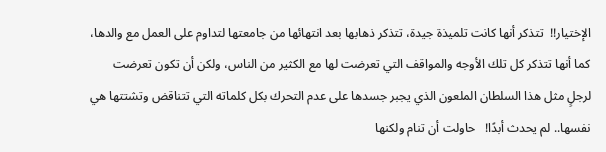الإختيار!!  تتذكر أنها كانت تلميذة جيدة، تتذكر ذهابها بعد انتهائها من جامعتها لتداوم على العمل مع والدها، كما أنها تتذكر كل تلك الأوجه والمواقف التي تعرضت لها مع الكثير من الناس، ولكن أن تكون تعرضت لرجلٍ مثل هذا السلطان الملعون الذي يجبر جسدها على عدم التحرك بكل كلماته التي تتناقض وتشتتها هي نفسها.. لم يحدث أبدًا!   حاولت أن تنام ولكنها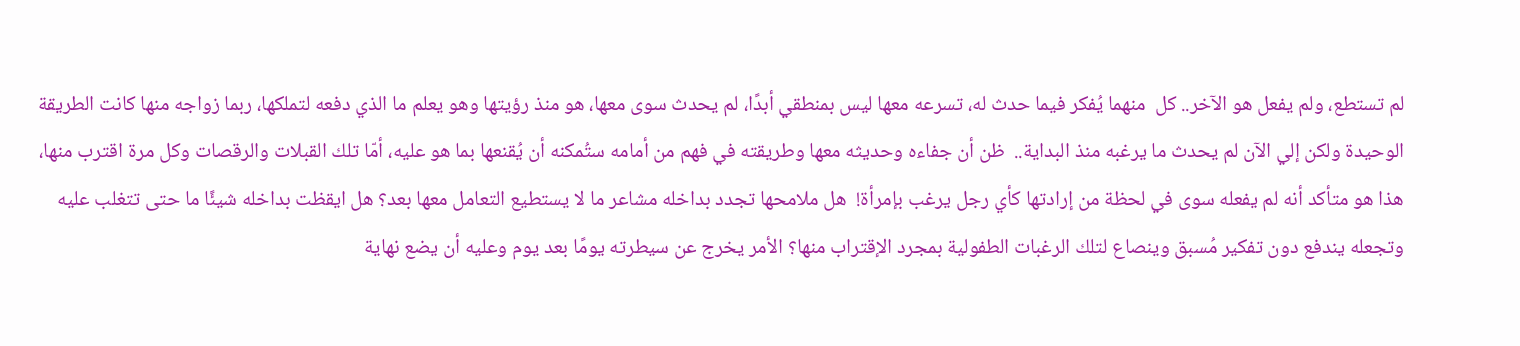لم تستطع، ولم يفعل هو الآخر.. كل  منهما يُفكر فيما حدث له، تسرعه معها ليس بمنطقي أبدًا، لم يحدث سوى معها، هو منذ رؤيتها وهو يعلم ما الذي دفعه لتملكها، ربما زواجه منها كانت الطريقة الوحيدة ولكن إلي الآن لم يحدث ما يرغبه منذ البداية..  ظن أن جفاءه وحديثه معها وطريقته في فهم من أمامه ستُمكنه أن يُقنعها بما هو عليه، أمّا تلك القبلات والرقصات وكل مرة اقترب منها، هذا هو متأكد أنه لم يفعله سوى في لحظة من إرادتها كأي رجل يرغب بإمرأة!  هل ملامحها تجدد بداخله مشاعر ما لا يستطيع التعامل معها بعد؟ هل ايقظت بداخله شيئًا ما حتى تتغلب عليه وتجعله يندفع دون تفكير مُسبق وينصاع لتلك الرغبات الطفولية بمجرد الإقتراب منها؟ الأمر يخرج عن سيطرته يومًا بعد يوم وعليه أن يضع نهاية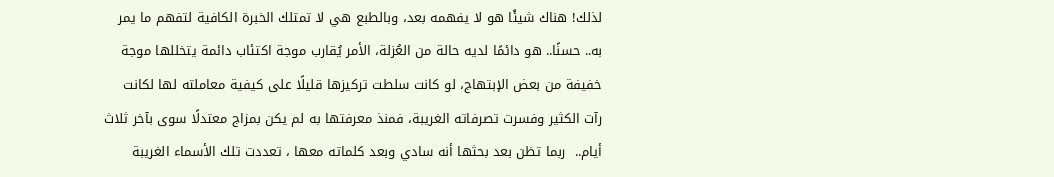لذلك! هناك شيئًا هو لا يفهمه بعد، وبالطبع هي لا تمتلك الخبرة الكافية لتفهم ما يمر به.. حسنًا.. هو دائمًا لديه حالة من العُزلة، الأمر يُقارب موجة اكتئاب دائمة يتخللها موجة خفيفة من بعض الإبتهاج، لو كانت سلطت تركيزها قليلًا على كيفية معاملته لها لكانت رآت الكثير وفسرت تصرفاته الغريبة، فمنذ معرفتها به لم يكن بمزاج معتدلًا سوى بآخر ثلاث أيام..  ربما تظن بعد بحثها أنه سادي وبعد كلماته معها ، تعددت تلك الأسماء الغريبة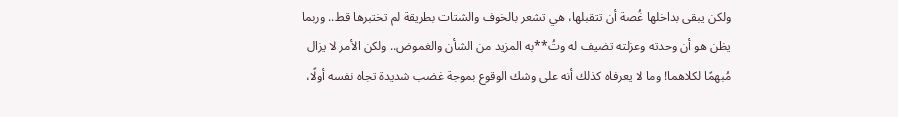ولكن يبقى بداخلها غُصة أن تتقبلها، هي تشعر بالخوف والشتات بطريقة لم تختبرها قط.. وربما يظن هو أن وحدته وعزلته تضيف له وتُ**به المزيد من الشأن والغموض.. ولكن الأمر لا يزال مُبهمًا لكلاهما! وما لا يعرفاه كذلك أنه على وشك الوقوع بموجة غضب شديدة تجاه نفسه أولًا،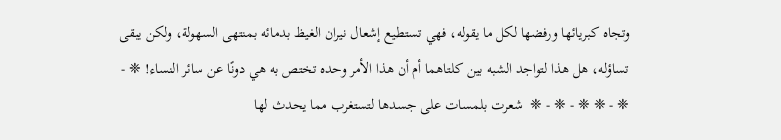وتجاه كبريائها ورفضها لكل ما يقوله، فهي تستطيع إشعال نيران الغيظ بدمائه بمنتهى السهولة، ولكن يبقى تساؤله، هل هذا لتواجد الشبه بين كلتاهما أم أن هذا الأمر وحده تختص به هي دونًا عن سائر النساء! ❈ - ❈ - ❈ ❈ - ❈ - ❈  شعرت بلمسات على جسدها لتستغرب مما يحدث لها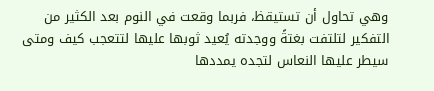وهي تحاول أن تستيقظ، فربما وقعت في النوم بعد الكثير من التفكير لتلتفت بغتةً ووجدته يُعيد ثوبها عليها لتتعجب كيف ومتى سيطر عليها النعاس لتجده يمددها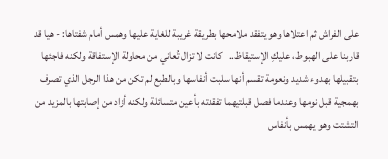على الفراش ثم اعتلاها وهو يتفقد ملامحها بطريقة غريبة للغاية عليها وهمس أمام شفتاها: - هيا قد قاربنا على الهبوط، عليكِ الإستيقاظ..   كانت لا تزال تُعاني من محاولة الإستفاقة ولكنه فاجئها بتقبيلها بهدوء شديد ونعومة تقسم أنها سلبت أنفاسها وبالطبع لم تكن من هذا الرجل الذي تصرف بهمجية قبل نومها وعندما فصل قبلتيهما تفقدته بأعين متسائلة ولكنه أزاد من إصابتها بالمزيد من التشتت وهو يهمس بأنفاس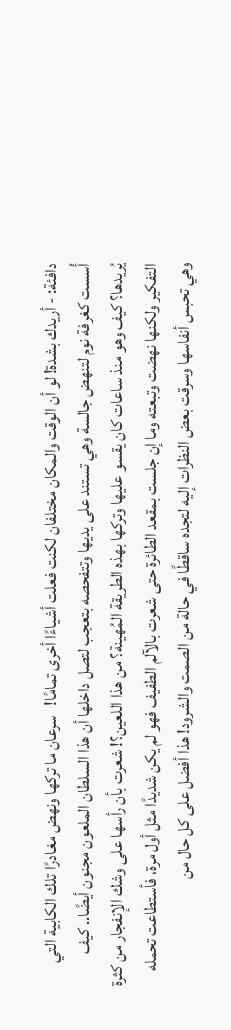دافئة: - أريدك بشدة! لو أن الوقت والمكان مختلفان لكنت فعلت أشياءًا أخرى تمامًا!   سرعان ما تركها ونهض مغادرًا تلك الكابية التي أُسست كغرفة نوم لتنهض جالسة وهي تستند على يديها وتتفحصه بتعجب لتصل داخلها أن هذا السلطان الملعون مجنون أيضًا.. كيف يُريدها؟ كيف وهو منذ ساعات كان يقسو عليها وتركها بهذه الطريقة المُهينة؟ من هذا اللعين؟! شعرت بأن رأسها على وشك الإنفجار من كثرة التفكير ولكنها نهضت وتبعته وما إن جلست بمقعد الطائرة حتى شعرت بالآلم الطفيف فهو لم يكن شديدًا مثل أول مرة، فأستطاعت تحمله وهي تحبس أنفاسها وسرقت بعض النظرات إليه لتجده ساقطًا في حالة من الصمت والشرود! هذا أفضل على كل حال من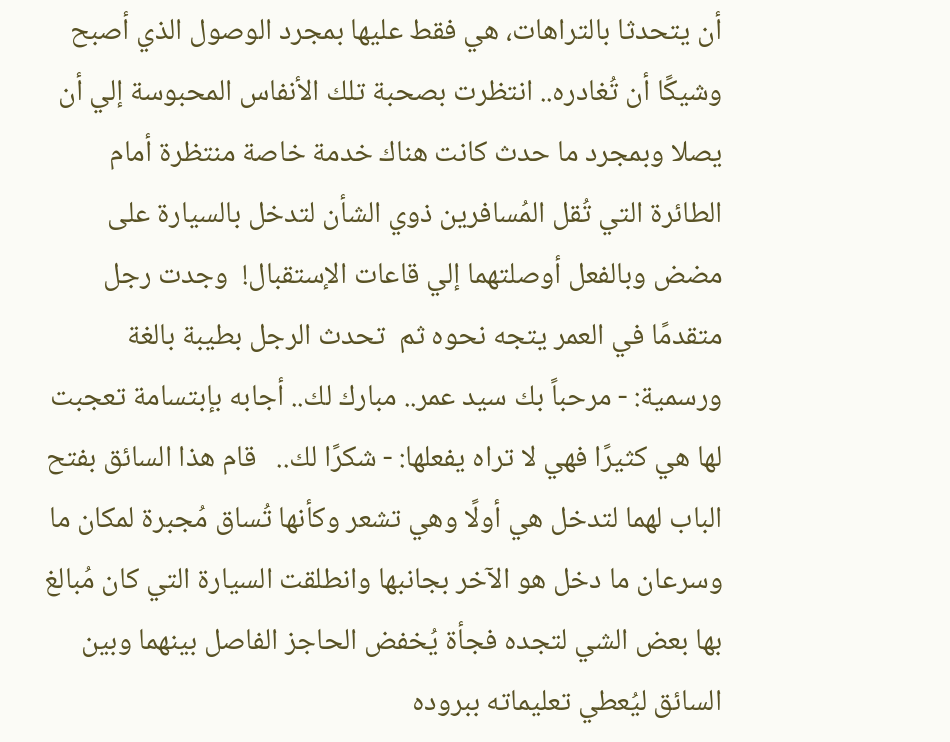أن يتحدثا بالتراهات، هي فقط عليها بمجرد الوصول الذي أصبح وشيكًا أن تُغادره.. انتظرت بصحبة تلك الأنفاس المحبوسة إلي أن يصلا وبمجرد ما حدث كانت هناك خدمة خاصة منتظرة أمام الطائرة التي تُقل المُسافرين ذوي الشأن لتدخل بالسيارة على مضض وبالفعل أوصلتهما إلي قاعات الإستقبال!  وجدت رجل متقدمًا في العمر يتجه نحوه ثم  تحدث الرجل بطيبة بالغة ورسمية: - مرحباً بك سيد عمر.. مبارك لك.. أجابه بإبتسامة تعجبت لها هي كثيرًا فهي لا تراه يفعلها: - شكرًا لك..   قام هذا السائق بفتح الباب لهما لتدخل هي أولًا وهي تشعر وكأنها تُساق مُجبرة لمكان ما وسرعان ما دخل هو الآخر بجانبها وانطلقت السيارة التي كان مُبالغ بها بعض الشي لتجده فجأة يُخفض الحاجز الفاصل بينهما وبين السائق ليُعطي تعليماته ببروده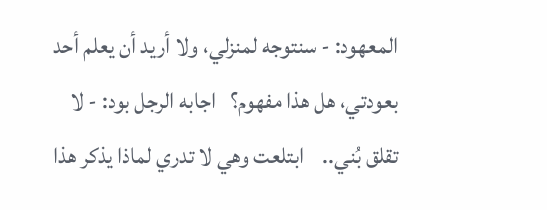المعهود: - سنتوجه لمنزلي، ولا أريد أن يعلم أحد بعودتي، هل هذا مفهوم؟   اجابه الرجل بود: - لا تقلق بُني..    ابتلعت وهي لا تدري لماذا يذكر هذا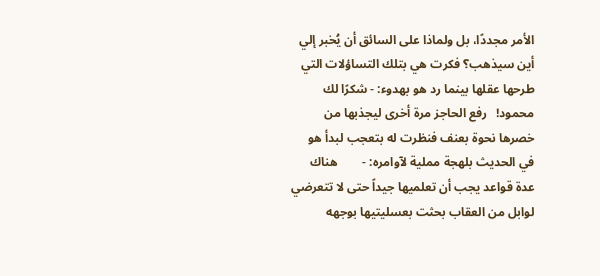الأمر مجددًا، بل ولماذا على السائق أن يُخبر إلي أين سيذهب؟ فكرت هي بتلك التساؤلات التي طرحها عقلها بينما رد هو بهدوء: - شكرًا لك محمود!   رفع الحاجز مرة أخرى ليجذبها من خصرها نحوة بعنف فنظرت له بتعجب لبدأ هو في الحديث بلهجة مملية لآوامره: -        هناك عدة قواعد يجب أن تعلميها جيداً حتى لا تتعرضي لوابل من العقاب بحثت بعسليتيها بوجهه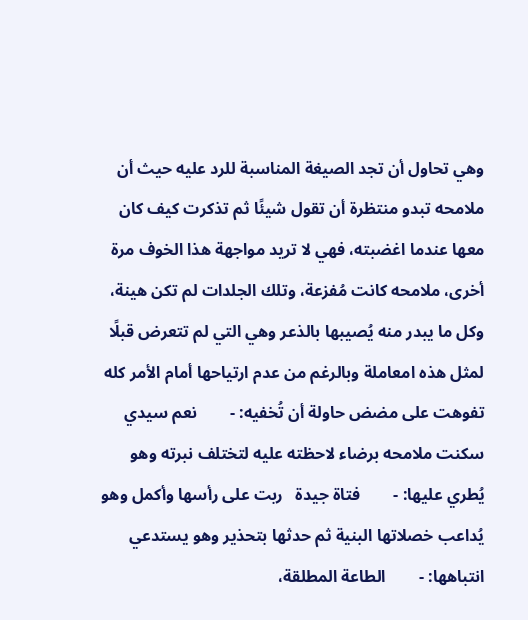وهي تحاول أن تجد الصيغة المناسبة للرد عليه حيث أن ملامحه تبدو منتظرة أن تقول شيئًا ثم تذكرت كيف كان معها عندما اغضبته، فهي لا تريد مواجهة هذا الخوف مرة أخرى، ملامحه كانت مُفزعة، وتلك الجلدات لم تكن هينة، وكل ما يبدر منه يُصيبها بالذعر وهي التي لم تتعرض قبلًا لمثل هذه امعاملة وبالرغم من عدم ارتياحها أمام الأمر كله تفوهت على مضض حاولة أن تُخفيه: -        نعم سيدي   سكنت ملامحه برضاء لاحظته عليه لتختلف نبرته وهو يُطري عليها: -        فتاة جيدة   ربت على رأسها وأكمل وهو يُداعب خصلاتها البنية ثم حدثها بتحذير وهو يستدعي انتباهها: -        الطاعة المطلقة،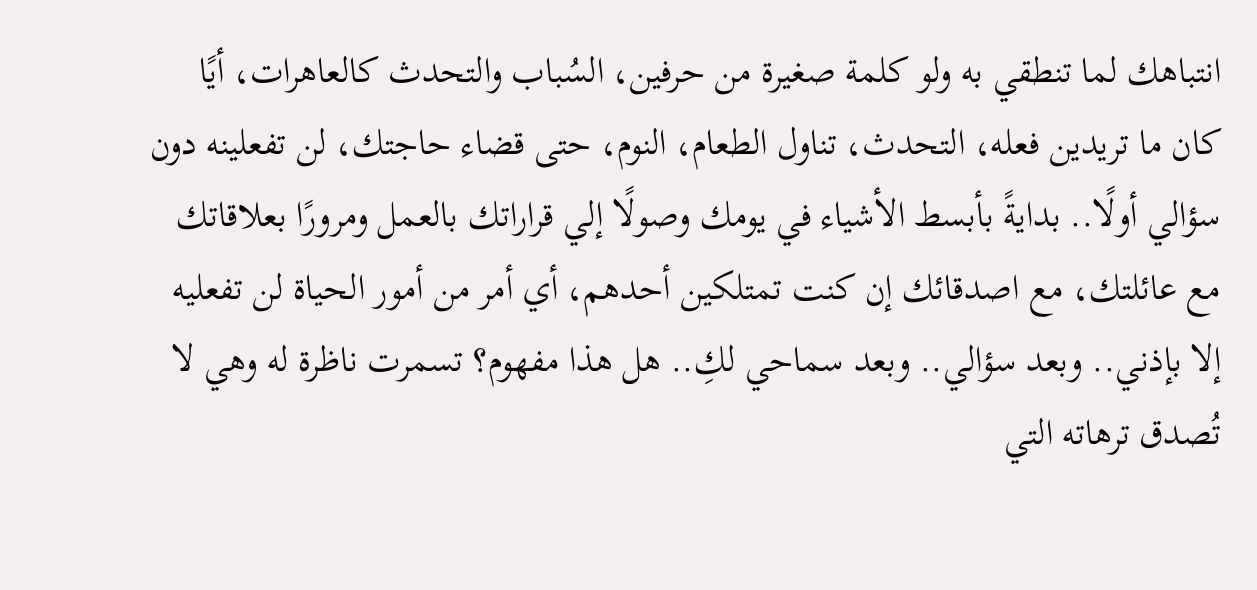انتباهك لما تنطقي به ولو كلمة صغيرة من حرفين، السُباب والتحدث كالعاهرات، أيًا كان ما تريدين فعله، التحدث، تناول الطعام، النوم، حتى قضاء حاجتك، لن تفعلينه دون سؤالي أولًا.. بدايةً بأبسط الأشياء في يومك وصولًا إلي قراراتك بالعمل ومرورًا بعلاقاتك مع عائلتك، مع اصدقائك إن كنت تمتلكين أحدهم، أي أمر من أمور الحياة لن تفعليه إلا بإذني.. وبعد سؤالي.. وبعد سماحي لكِ.. هل هذا مفهوم؟ تسمرت ناظرة له وهي لا تُصدق ترهاته التي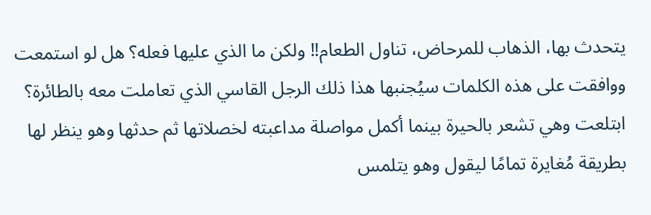يتحدث بها، الذهاب للمرحاض، تناول الطعام!! ولكن ما الذي عليها فعله؟ هل لو استمعت ووافقت على هذه الكلمات سيُجنبها هذا ذلك الرجل القاسي الذي تعاملت معه بالطائرة؟   ابتلعت وهي تشعر بالحيرة بينما أكمل مواصلة مداعبته لخصلاتها ثم حدثها وهو ينظر لها بطريقة مُغايرة تمامًا ليقول وهو يتلمس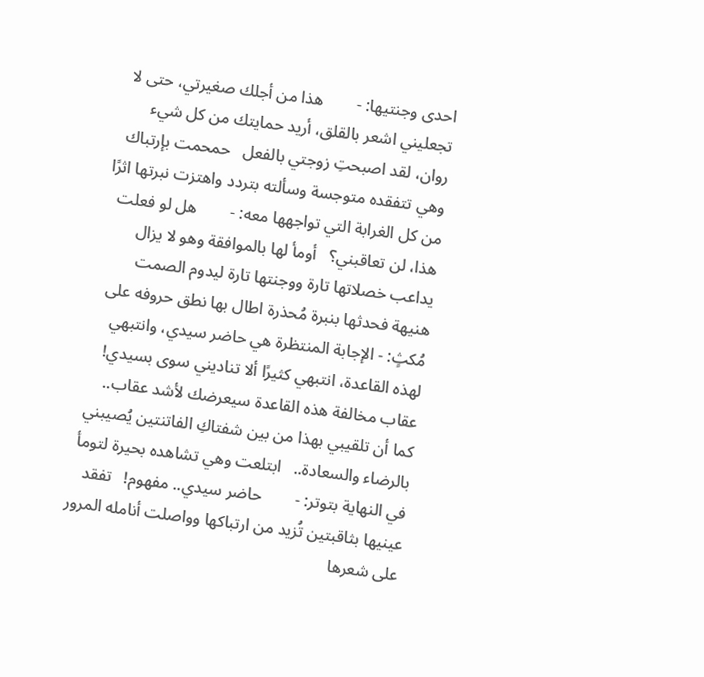احدى وجنتيها: -        هذا من أجلك صغيرتي، حتى لا تجعليني اشعر بالقلق، أريد حمايتك من كل شيء روان، لقد اصبحتِ زوجتي بالفعل   حمحمت بإرتباك وهي تتفقده متوجسة وسألته بتردد واهتزت نبرتها اثرًا من كل الغرابة التي تواجهها معه: -        هل لو فعلت هذا، لن تعاقبني؟   أومأ لها بالموافقة وهو لا يزال يداعب خصلاتها تارة ووجنتها تارة ليدوم الصمت هنيهة فحدثها بنبرة مُحذرة اطال بها نطق حروفه على مُكثٍ: - الإجابة المنتظرة هي حاضر سيدي، وانتبهي لهذه القاعدة، انتبهي كثيرًا ألا تناديني سوى بسيدي! عقاب مخالفة هذه القاعدة سيعرضك لأشد عقاب.. كما أن تلقيبي بهذا من بين شفتاكِ الفاتنتين يُصيبني بالرضاء والسعادة..   ابتلعت وهي تشاهده بحيرة لتومأ في النهاية بتوتر: -        حاضر سيدي.. مفهوم!   تفقد عينيها بثاقبتين تُزيد من ارتباكها وواصلت أنامله المرور على شعرها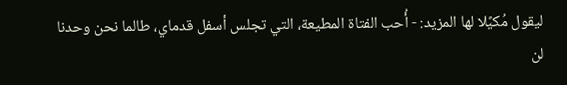ليقول مُكيًلا لها المزيد: - أُحب الفتاة المطيعة، التي تجلس أسفل قدماي، طالما نحن وحدنا لن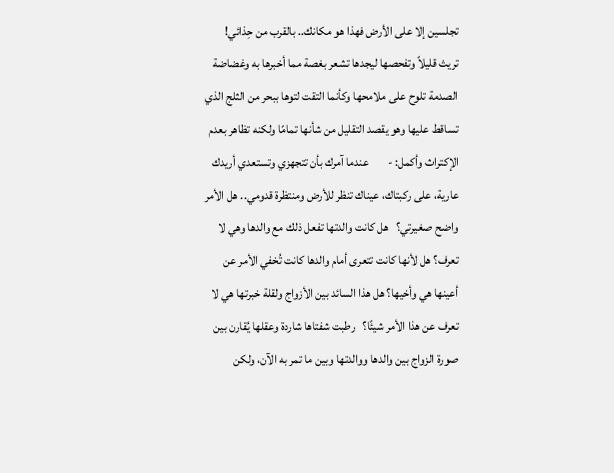تجلسين إلا على الأرض فهذا هو مكانك.. بالقرب من حِذائي!     تريث قليلاً وتفحصها ليجدها تشعر بغصة مما أخبرها به وغضاضة الصدمة تلوح على ملامحها وكأنما التقت لتوها ببحر من الثلج الذي تساقط عليها وهو يقصد التقليل من شأنها تمامًا ولكنه تظاهر بعدم الإكتراث وأكمل: -        عندما آمرك بأن تتجهزي وتستعدي أريدك عارية، على ركبتاك، عيناك تنظر للأرض ومنتظرة قدومي.. هل الأمر واضح صغيرتي؟   هل كانت والدتها تفعل ذلك مع والدها وهي لا تعرف؟ هل لأنها كانت تتعرى أمام والدها كانت تُخفي الأمر عن أعينها هي وأخيها؟ هل هذا السائد بين الأزواج ولقلة خبرتها هي لا تعرف عن هذا الأمر شيئًا؟   رطبت شفتاها شاردة وعقلها يُقارن بين صورة الزواج بين والدها ووالدتها وبين ما تمر به الآن، ولكن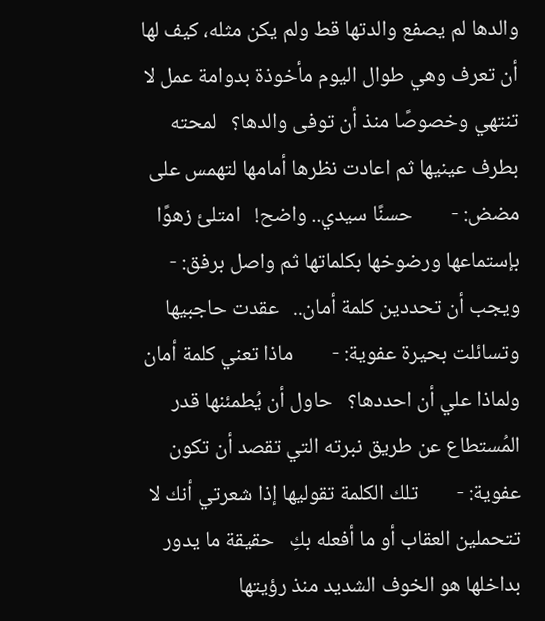والدها لم يصفع والدتها قط ولم يكن مثله، كيف لها أن تعرف وهي طوال اليوم مأخوذة بدوامة عمل لا تنتهي وخصوصًا منذ أن توفى والدها؟   لمحته بطرف عينيها ثم اعادت نظرها أمامها لتهمس على مضض: -        حسنًا سيدي.. واضح!   امتلئ زهوًا بإستماعها ورضوخها بكلماتها ثم واصل برفق: -        ويجب أن تحددين كلمة أمان..   عقدت حاجبيها وتسائلت بحيرة عفوية: -        ماذا تعني كلمة أمان ولماذا علي أن احددها؟   حاول أن يُطمئنها قدر المُستطاع عن طريق نبرته التي تقصد أن تكون عفوية: -        تلك الكلمة تقوليها إذا شعرتي أنك لا تتحملين العقاب أو ما أفعله بكِ   حقيقة ما يدور بداخلها هو الخوف الشديد منذ رؤيتها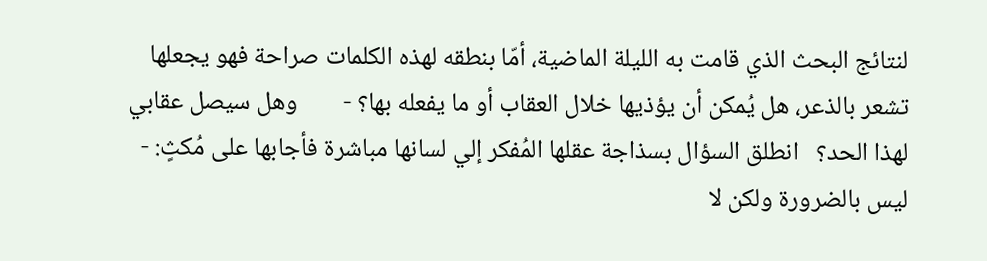لنتائج البحث الذي قامت به الليلة الماضية، أمّا بنطقه لهذه الكلمات صراحة فهو يجعلها تشعر بالذعر، هل يُمكن أن يؤذيها خلال العقاب أو ما يفعله بها؟ -        وهل سيصل عقابي لهذا الحد؟   انطلق السؤال بسذاجة عقلها المُفكر إلي لسانها مباشرة فأجابها على مُكثٍ: -        ليس بالضرورة ولكن لا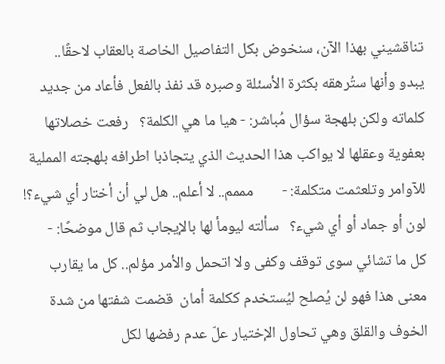تناقشيني بهذا الآن، سنخوض بكل التفاصيل الخاصة بالعقاب لاحقًا..     يبدو وأنها ستُرهقه بكثرة الأسئلة وصبره قد نفذ بالفعل فأعاد من جديد كلماته ولكن بلهجة سؤال مُباشر: - هيا ما هي الكلمة؟   رفعت خصلاتها بعفوية وعقلها لا يواكب هذا الحديث الذي يتجاذبا اطرافه بلهجته المملية للآوامر وتلعثمت متكلمة: -        مممم.. لا أعلم.. هل لي أن أختار أي شيء؟! لون أو جماد أو أي شيء؟   سألته ليومأ لها بالإيجاب ثم قال موضحًا: -        كل ما تشائي سوى توقف وكفى ولا اتحمل والأمر مؤلم.. كل ما يقارب معنى هذا فهو لن يُصلح ليُستخدم ككلمة أمان  قضمت شفتها من شدة الخوف والقلق وهي تحاول الإختيار علّ عدم رفضها لكل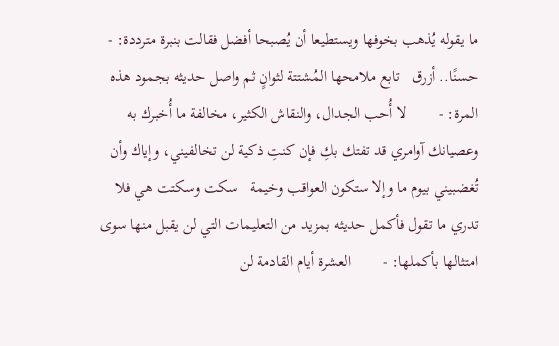ما يقوله يُذهب بخوفها ويستطيعا أن يُصبحا أفضل فقالت بنبرة مترددة: -        حسنًا.. أزرق   تابع ملامحها المُشتتة لثوانٍ ثم واصل حديثه بجمود هذه المرة: -        لا أُحب الجدال، والنقاش الكثير، مخالفة ما أُخبرك به وعصيانك آوامري قد تفتك بكِ فإن كنتِ ذكية لن تخالفيني، وإياك وأن تُغضبيني بيوم ما وإلا ستكون العواقب وخيمة   سكت وسكتت هي فلا تدري ما تقول فأكمل حديثه بمزيد من التعليمات التي لن يقبل منها سوى امتثالها بأكملها: -        العشرة أيام القادمة لن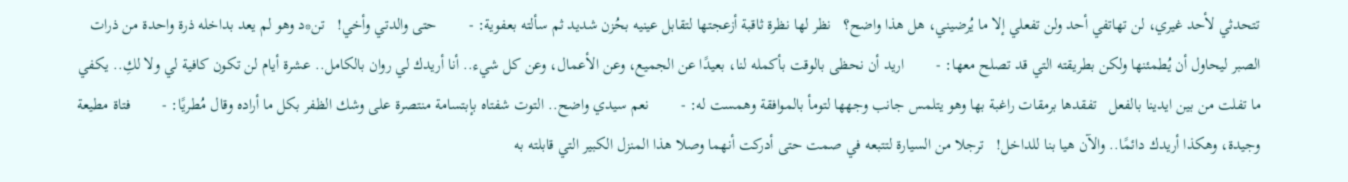تتحدثي لأحد غيري، لن تهاتفي أحد ولن تفعلي إلا ما يُرضيني، هل هذا واضح؟   نظر لها نظرة ثاقبة أزعجتها لتقابل عينيه بحُزن شديد ثم سألته بعفوية: -        حتى والدتي وأخي!   تن*د وهو لم يعد بداخله ذرة واحدة من ذرات الصبر ليحاول أن يُطمئنها ولكن بطريقته التي قد تصلح معها: -        اريد أن نحظى بالوقت بأكمله لنا، بعيدًا عن الجميع، وعن الأعمال، وعن كل شيء.. أنا أريدك لي روان بالكامل.. عشرة أيام لن تكون كافية لي ولا لكِ.. يكفي ما تفلت من بين ايدينا بالفعل   تفقدها برمقات راغبة بها وهو يتلمس جانب وجهها لتومأ بالموافقة وهمست له: -        نعم سيدي واضح.. التوت شفتاه بإبتسامة منتصرة على وشك الظفر بكل ما أراده وقال مُطريًا: -        فتاة مطيعة وجيدة، وهكذا أريدك دائمًا.. والآن هيا بنا للداخل!   ترجلا من السيارة لتتبعه في صمت حتى أدركت أنهما وصلا هذا المنزل الكبير التي قابلته به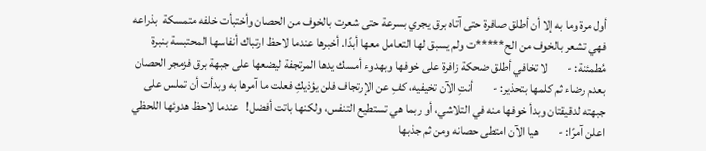أول مرة وما به إلا أن أطلق صافرة حتى آتاه برق يجري بسرعة حتى شعرت بالخوف من الحصان وأختبأت خلفه متمسكة  بذراعه فهي تشعر بالخوف من الح*****ت ولم يسبق لها التعامل معها أبدًا. أخبرها عندما لاحظ ارتباك أنفاسها المحتبسة بنبرة مُطمئنة: -        لا تخافي أطلق ضحكة زافرة على خوفها وبهدوء أمسك يدها المرتجفة ليضعها على جبهة برق فزمجر الحصان بعدم رضاء ثم كلمها بتحذير: -        أنتِ الآن تخيفيه، كفِ عن الإرتجاف فلن يؤذيكِ فعلت ما آمرها به وبدأت أن تملس على جبهته لدقيقتان وبدأ خوفها منه في التلاشي، أو ربما هي تستطيع التنفس، ولكنها باتت أفضل!   عندما لاحظ هدوئها اللحظي اعلن آمرًا: -        هيا الآن امتطى حصانه ومن ثم جذبها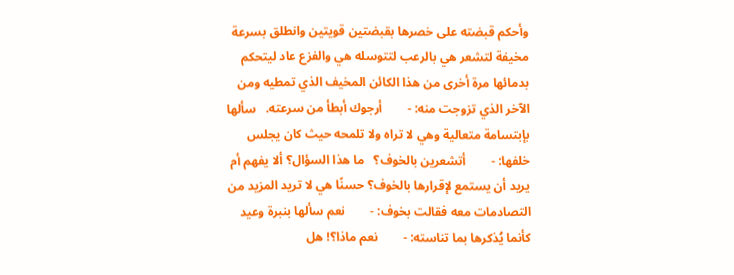وأحكم قبضته على خصرها بقبضتين قويتين وانطلق بسرعة مخيفة لتشعر هي بالرعب لتتوسله هي والفزع عاد ليتحكم بدمائها مرة أخرى من هذا الكائن المخيف الذي تمطيه ومن الآخر الذي تزوجت منه: -        أرجوك أبطأ من سرعته.   سألها بإبتسامة متعالية وهي لا تراه ولا تلمحه حيث كان يجلس خلفها: -        أتشعرين بالخوف؟   ما هذا السؤال؟ ألا يفهم أم يريد أن يستمع لإقرارها بالخوف؟ حسنًا هي لا تريد المزيد من التصادمات معه فقالت بخوف: -        نعم سألها بنبرة وعيد كأنما يُذكرها بما تناسته: -        نعم ماذا؟! هل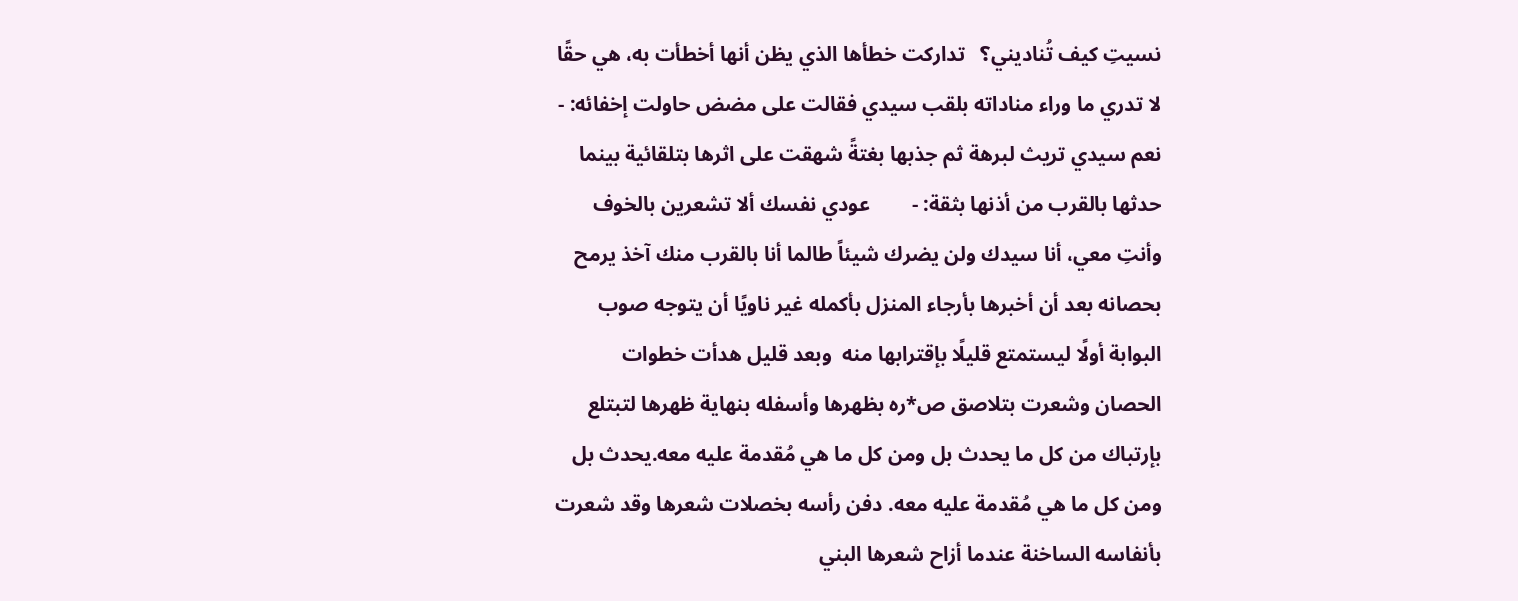نسيتِ كيف تُناديني؟   تداركت خطأها الذي يظن أنها أخطأت به، هي حقًا لا تدري ما وراء مناداته بلقب سيدي فقالت على مضض حاولت إخفائه: -        نعم سيدي تريث لبرهة ثم جذبها بغتةً شهقت على اثرها بتلقائية بينما حدثها بالقرب من أذنها بثقة: -        عودي نفسك ألا تشعرين بالخوف وأنتِ معي، أنا سيدك ولن يضرك شيئاً طالما أنا بالقرب منك آخذ يرمح بحصانه بعد أن أخبرها بأرجاء المنزل بأكمله غير ناويًا أن يتوجه صوب البوابة أولًا ليستمتع قليلًا بإقترابها منه  وبعد قليل هدأت خطوات الحصان وشعرت بتلاصق ص*ره بظهرها وأسفله بنهاية ظهرها لتبتلع بإرتباك من كل ما يحدث بل ومن كل ما هي مُقدمة عليه معه.يحدث بل ومن كل ما هي مُقدمة عليه معه. دفن رأسه بخصلات شعرها وقد شعرت بأنفاسه الساخنة عندما أزاح شعرها البني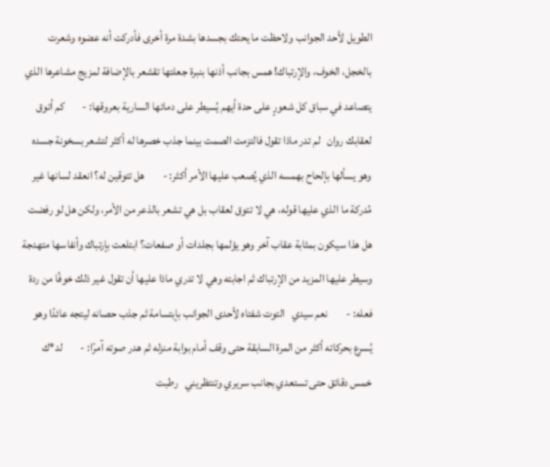الطويل لأحد الجوانب ولاحظت ما يحتك بجسدها بشدة مرة أخرى فأدركت أنه عضوه وشعرت بالخجل، الخوف، والإرتباك! همس بجانب أذنها بنبرة جعلتها تقشعر بالإضافة لمزيج مشاعرها الذي يتصاعد في سباق كل شعورٍ على حدة أيهم يُسيطر على دمائها السارية بعروقها: -        كم أتوق لعقابك روان   لم تدر ماذا تقول فالتزمت الصمت بينما جذب خصرها له أكثر لتشعر بسخونة جسده وهو يسألها بإلحاح بهمسه الذي يُصعب عليها الأمر أكثر: -        هل تتوقين له؟ انعقد لسانها غير مُدركة ما الذي عليها قوله، هي لا تتوق لعقاب بل هي تشعر بالذعر من الأمر، ولكن هل لو رفضت هل هذا سيكون بمثابة عقاب آخر وهو يؤلمها بجلدات أو صفعات؟ ابتلعت بإرتباك وأنفاسها متهدجة وسيطر عليها المزيد من الإرتباك ثم اجابته وهي لا تدري ماذا عليها أن تقول غير ذلك خوفًا من ردة فعله: -        نعم سيدي   التوت شفتاه لأحدى الجوانب بإبتسامة ثم جذب حصانه ليتجه عائدًا وهو يُسرع بحركاته أكثر من المرة السابقة حتى وقف أمام بوابة منزله ثم هدر صوته آمرًا: -        لد*ك خمس دقائق حتى تستعدي بجانب سريري وتنتظريني   رطبت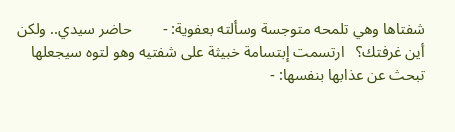شفتاها وهي تلمحه متوجسة وسألته بعفوية: -        حاضر سيدي.. ولكن أين غرفتك؟   ارتسمت إبتسامة خبيثة على شفتيه وهو لتوه سيجعلها تبحث عن عذابها بنفسها: -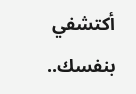أكتشفي بنفسك..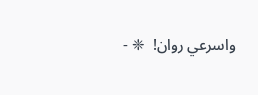واسرعي روان!  ❈ -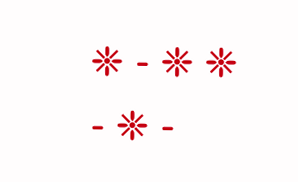❈ - ❈ ❈ - ❈ -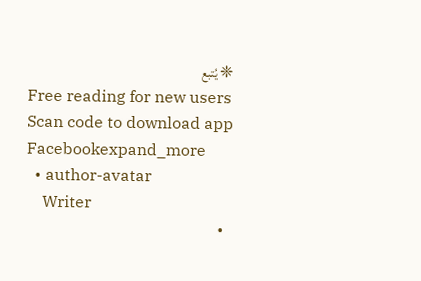❈ يُتبع
Free reading for new users
Scan code to download app
Facebookexpand_more
  • author-avatar
    Writer
  •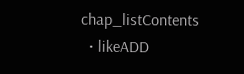chap_listContents
  • likeADD